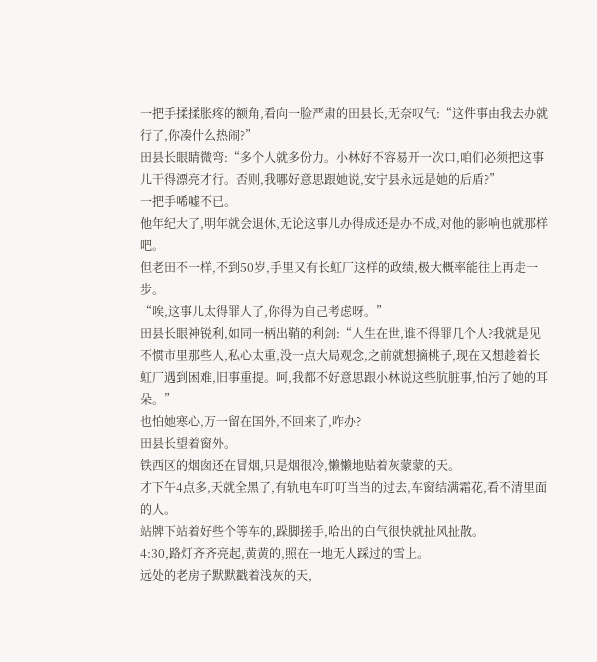一把手揉揉胀疼的额角,看向一脸严肃的田县长,无奈叹气:“这件事由我去办就行了,你凑什么热闹?”
田县长眼睛微弯:“多个人就多份力。小林好不容易开一次口,咱们必须把这事儿干得漂亮才行。否则,我哪好意思跟她说,安宁县永远是她的后盾?”
一把手唏嘘不已。
他年纪大了,明年就会退休,无论这事儿办得成还是办不成,对他的影响也就那样吧。
但老田不一样,不到50岁,手里又有长虹厂这样的政绩,极大概率能往上再走一步。
“唉,这事儿太得罪人了,你得为自己考虑呀。”
田县长眼神锐利,如同一柄出鞘的利剑:“人生在世,谁不得罪几个人?我就是见不惯市里那些人,私心太重,没一点大局观念,之前就想摘桃子,现在又想趁着长虹厂遇到困难,旧事重提。呵,我都不好意思跟小林说这些肮脏事,怕污了她的耳朵。”
也怕她寒心,万一留在国外,不回来了,咋办?
田县长望着窗外。
铁西区的烟囱还在冒烟,只是烟很冷,懒懒地贴着灰蒙蒙的天。
才下午4点多,天就全黑了,有轨电车叮叮当当的过去,车窗结满霜花,看不清里面的人。
站牌下站着好些个等车的,跺脚搓手,哈出的白气很快就扯风扯散。
4:30,路灯齐齐亮起,黄黄的,照在一地无人踩过的雪上。
远处的老房子默默戳着浅灰的天,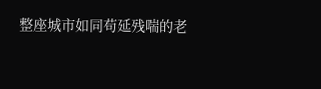整座城市如同苟延残喘的老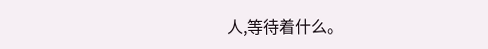人,等待着什么。